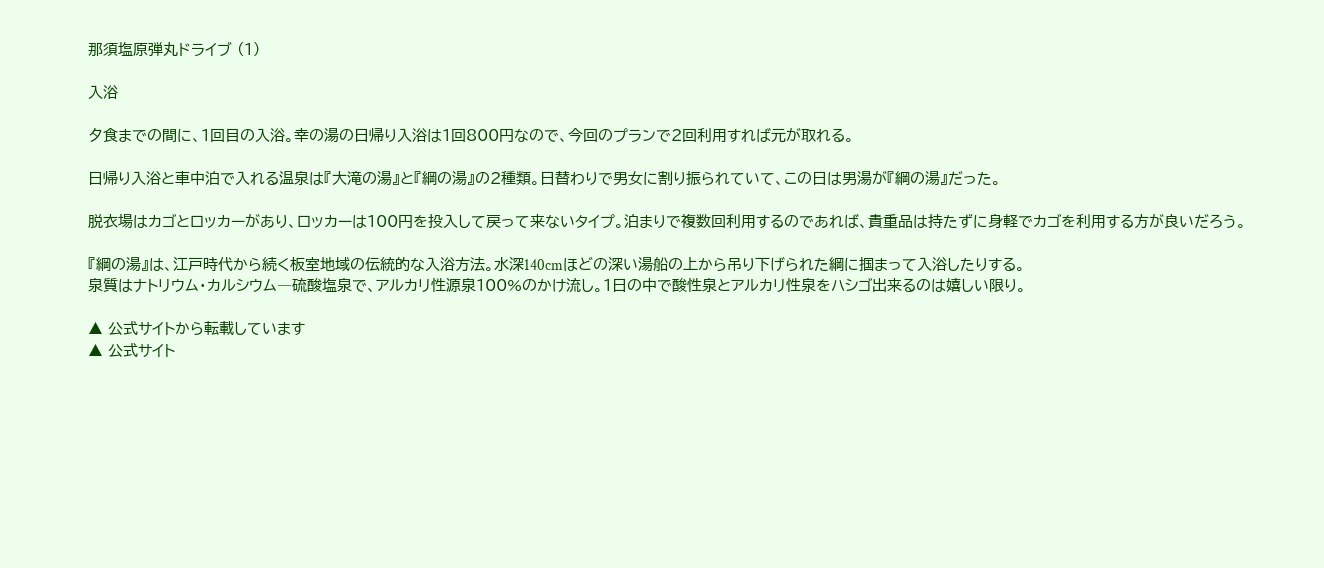那須塩原弾丸ドライブ (1)

入浴

夕食までの間に、1回目の入浴。幸の湯の日帰り入浴は1回800円なので、今回のプランで2回利用すれば元が取れる。

日帰り入浴と車中泊で入れる温泉は『大滝の湯』と『綱の湯』の2種類。日替わりで男女に割り振られていて、この日は男湯が『綱の湯』だった。

脱衣場はカゴとロッカーがあり、ロッカーは100円を投入して戻って来ないタイプ。泊まりで複数回利用するのであれば、貴重品は持たずに身軽でカゴを利用する方が良いだろう。

『綱の湯』は、江戸時代から続く板室地域の伝統的な入浴方法。水深140cmほどの深い湯船の上から吊り下げられた綱に掴まって入浴したりする。
泉質はナトリウム・カルシウム―硫酸塩泉で、アルカリ性源泉100%のかけ流し。1日の中で酸性泉とアルカリ性泉をハシゴ出来るのは嬉しい限り。

▲ 公式サイトから転載しています
▲ 公式サイト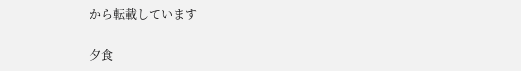から転載しています

夕食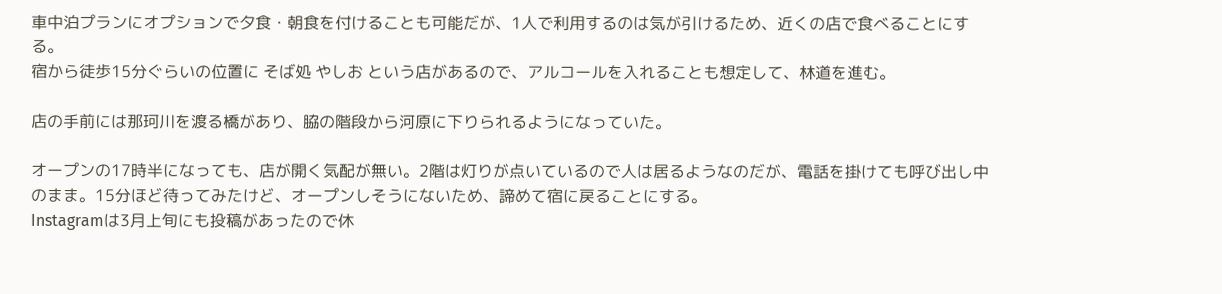車中泊プランにオプションで夕食・朝食を付けることも可能だが、1人で利用するのは気が引けるため、近くの店で食べることにする。
宿から徒歩15分ぐらいの位置に そば処 やしお という店があるので、アルコールを入れることも想定して、林道を進む。

店の手前には那珂川を渡る橋があり、脇の階段から河原に下りられるようになっていた。

オープンの17時半になっても、店が開く気配が無い。2階は灯りが点いているので人は居るようなのだが、電話を掛けても呼び出し中のまま。15分ほど待ってみたけど、オープンしそうにないため、諦めて宿に戻ることにする。
Instagramは3月上旬にも投稿があったので休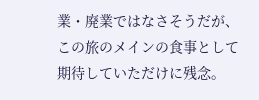業・廃業ではなさそうだが、この旅のメインの食事として期待していただけに残念。